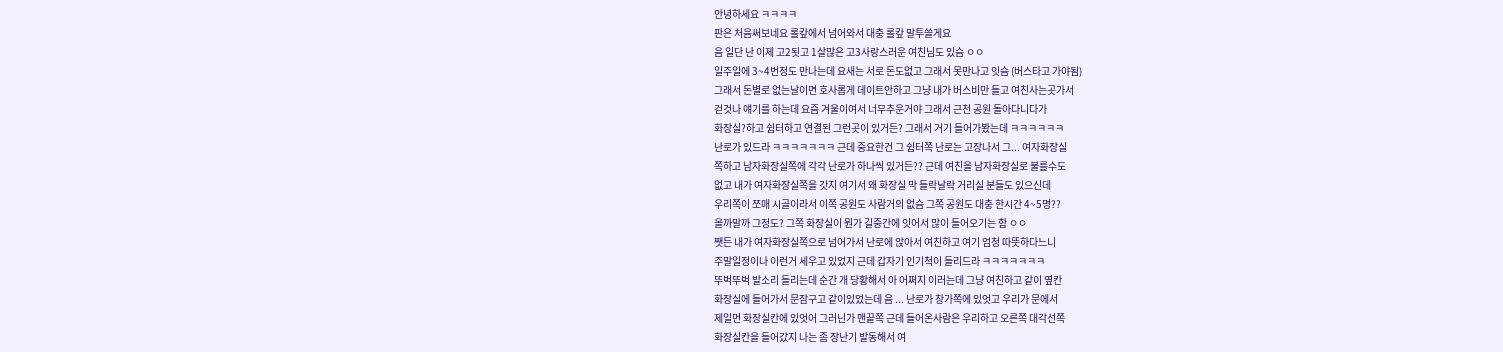안녕하세요 ㅋㅋㅋㅋ
판은 처음써보네요 롤캎에서 넘어와서 대충 롤캎 말투쓸게요
음 일단 난 이제 고2됫고 1살많은 고3사랑스러운 여친님도 있슴 ㅇㅇ
일주일에 3~4번정도 만나는데 요새는 서로 돈도없고 그래서 못만나고 잇슴 (버스타고 가야됨)
그래서 돈별로 없는날이면 호사롭게 데이트안하고 그냥 내가 버스비만 들고 여친사는곳가서
걷것나 얘기를 하는데 요즘 겨울이여서 너무추운거야 그래서 근천 공원 돌아다니다가
화장실?하고 쉼터하고 연결된 그런곳이 있거든? 그래서 거기 들어가봤는데 ㅋㅋㅋㅋㅋㅋ
난로가 있드라 ㅋㅋㅋㅋㅋㅋㅋ 근데 중요한건 그 쉼터쪽 난로는 고장나서 그... 여자화장실
쪽하고 남자화장실쪽에 각각 난로가 하나씩 있거든?? 근데 여친을 남자화장실로 불를수도
없고 내가 여자화장실쪽을 갓지 여기서 왜 화장실 막 들락날락 거리실 분들도 있으신데
우리쪽이 쪼매 시골이라서 이쪽 공원도 사람거의 없슴 그쪽 공원도 대충 한시간 4~5명??
올까말까 그정도? 그쪽 화장실이 뭔가 길중간에 잇어서 많이 들어오기는 함 ㅇㅇ
쨋든 내가 여자화장실쪽으로 넘어가서 난로에 앉아서 여친하고 여기 엄청 따뜻하다느니
주말일정이나 이런거 세우고 있었지 근데 갑자기 인기척이 들리드라 ㅋㅋㅋㅋㅋㅋㅋ
뚜벅뚜벅 발소리 들리는데 순간 개 당황해서 아 어쩌지 이러는데 그냥 여친하고 같이 옆칸
화장실에 들어가서 문잠구고 같이있었는데 음 ... 난로가 창가쪽에 있엇고 우리가 문에서
제일먼 화장실칸에 있엇어 그러닌가 맨끝쪽 근데 들어온사람은 우리하고 오른쪽 대각선쪽
화장실칸을 들어갔지 나는 좀 장난기 발동해서 여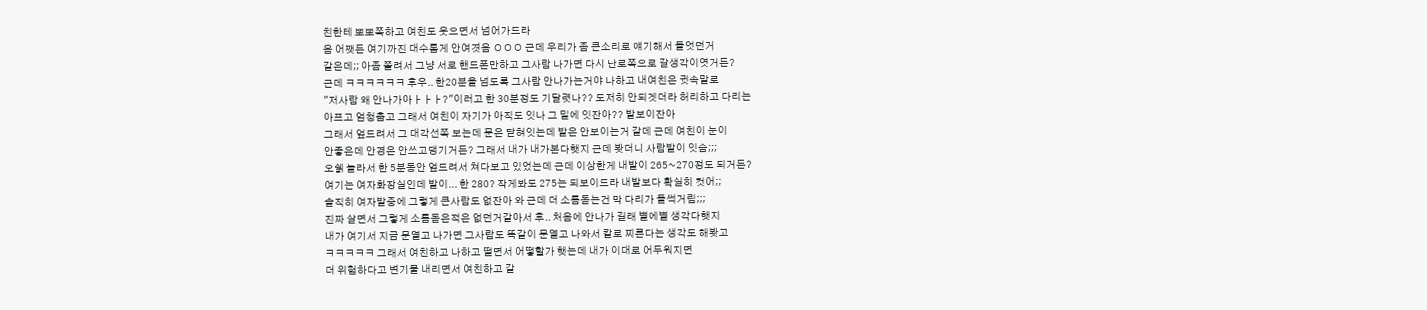친한테 뽀뽀쪽하고 여친도 웃으면서 넘어가드라
음 어쨋든 여기까진 대수롭게 안여겻음 ㅇㅇㅇ 근데 우리가 좀 큰소리로 얘기해서 들엇던거
같은데;; 아좀 쫄려서 그냥 서로 핸드폰만하고 그사람 나가면 다시 난로쪽으로 갈생각이엿거든?
근데 ㅋㅋㅋㅋㅋㅋ 후우.. 한20분을 넘도록 그사람 안나가는거야 나하고 내여친은 귓속말로
"저사람 왜 안나가아ㅏㅏㅏ?"이러고 한 30분정도 기달렷나?? 도저히 안되겟더라 허리하고 다리는
아프고 엄청춥고 그래서 여친이 자기가 아직도 잇나 그 밑에 잇잔아?? 발보이잔아
그래서 엎드려서 그 대각선쪽 보는데 문은 닫혀잇는데 발은 안보이는거 같데 근데 여친이 눈이
안좋은데 안경은 안쓰고댕기거든? 그래서 내가 내가본다햇지 근데 봣더니 사람발이 잇슴;;;
오쉙 놀라서 한 5분동안 엎드려서 쳐다보고 있었는데 근데 이상한게 내발이 265~270정도 되거든?
여기는 여자화장실인데 발이... 한 280? 작게봐도 275는 되보이드라 내발보다 확실히 컷어;;
솔직히 여자발중에 그렇게 큰사람도 없잔아 와 근데 더 소름돋는건 막 다리가 들썩거림;;;
진짜 살면서 그렇게 소름돋은적은 없던거같아서 후.. 처음에 안나가 길래 별에별 생각다햇지
내가 여기서 지금 문열고 나가면 그사람도 똑같이 문열고 나와서 칼로 찌른다는 생각도 해봣고
ㅋㅋㅋㅋㅋ 그래서 여친하고 나하고 떨면서 어떻할가 햇는데 내가 이대로 어두워지면
더 위험하다고 변기물 내리면서 여친하고 같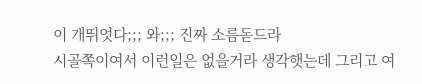이 개뛰엇다;;; 와;;; 진짜 소름돋드라
시골쪽이여서 이런일은 없을거라 생각햇는데 그리고 여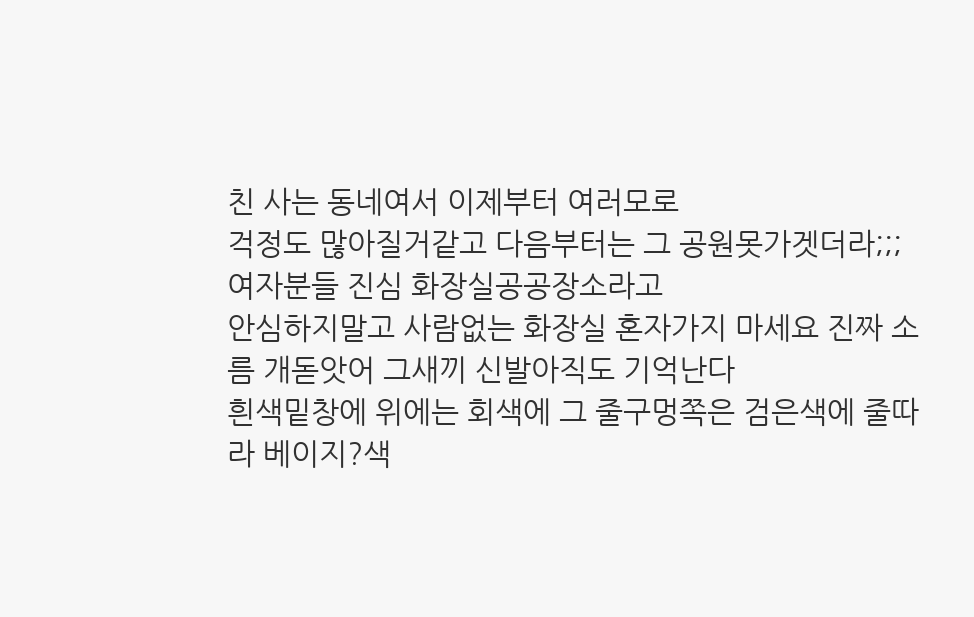친 사는 동네여서 이제부터 여러모로
걱정도 많아질거같고 다음부터는 그 공원못가겟더라;;; 여자분들 진심 화장실공공장소라고
안심하지말고 사람없는 화장실 혼자가지 마세요 진짜 소름 개돋앗어 그새끼 신발아직도 기억난다
흰색밑창에 위에는 회색에 그 줄구멍쪽은 검은색에 줄따라 베이지?색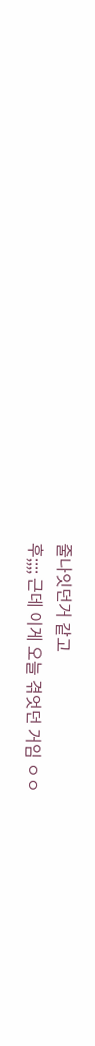줄나잇던거 같고
후;;;; 근데 이게 오늘 겪엇던 거임 ㅇㅇ